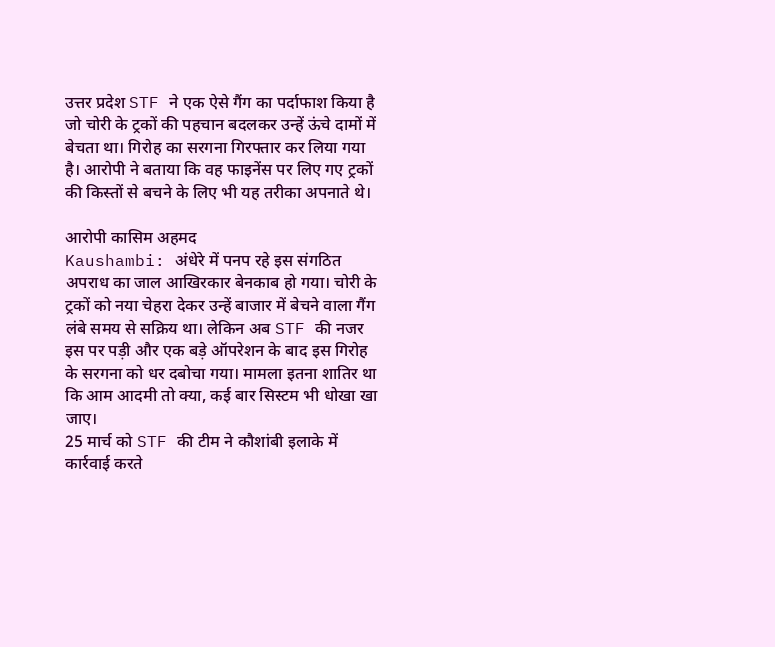उत्तर प्रदेश STF ने एक ऐसे गैंग का पर्दाफाश किया है जो चोरी के ट्रकों की पहचान बदलकर उन्हें ऊंचे दामों में बेचता था। गिरोह का सरगना गिरफ्तार कर लिया गया है। आरोपी ने बताया कि वह फाइनेंस पर लिए गए ट्रकों की किस्तों से बचने के लिए भी यह तरीका अपनाते थे।

आरोपी कासिम अहमद
Kaushambi: अंधेरे में पनप रहे इस संगठित अपराध का जाल आखिरकार बेनकाब हो गया। चोरी के ट्रकों को नया चेहरा देकर उन्हें बाजार में बेचने वाला गैंग लंबे समय से सक्रिय था। लेकिन अब STF की नजर इस पर पड़ी और एक बड़े ऑपरेशन के बाद इस गिरोह के सरगना को धर दबोचा गया। मामला इतना शातिर था कि आम आदमी तो क्या, कई बार सिस्टम भी धोखा खा जाए।
25 मार्च को STF की टीम ने कौशांबी इलाके में कार्रवाई करते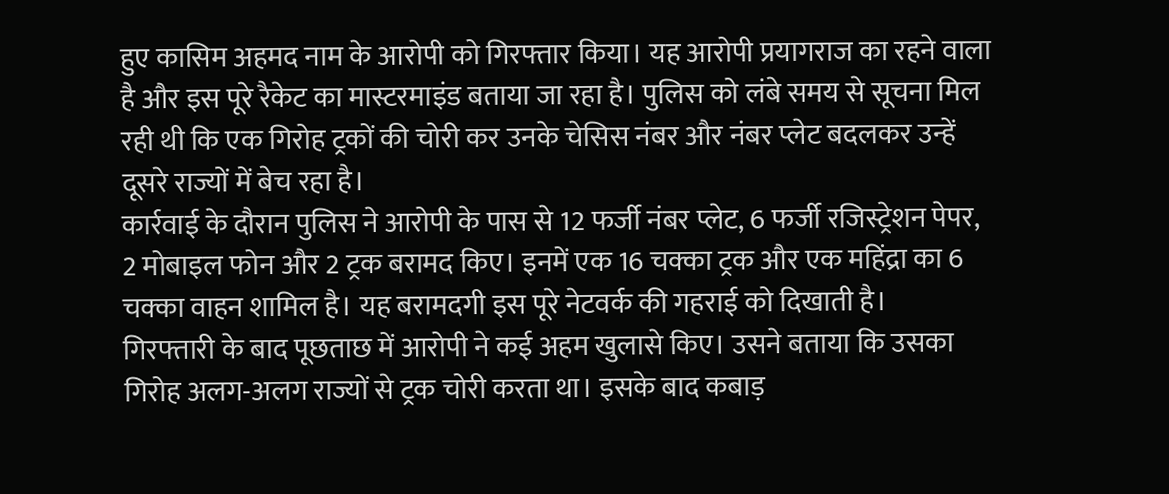हुए कासिम अहमद नाम के आरोपी को गिरफ्तार किया। यह आरोपी प्रयागराज का रहने वाला है और इस पूरे रैकेट का मास्टरमाइंड बताया जा रहा है। पुलिस को लंबे समय से सूचना मिल रही थी कि एक गिरोह ट्रकों की चोरी कर उनके चेसिस नंबर और नंबर प्लेट बदलकर उन्हें दूसरे राज्यों में बेच रहा है।
कार्रवाई के दौरान पुलिस ने आरोपी के पास से 12 फर्जी नंबर प्लेट, 6 फर्जी रजिस्ट्रेशन पेपर, 2 मोबाइल फोन और 2 ट्रक बरामद किए। इनमें एक 16 चक्का ट्रक और एक महिंद्रा का 6 चक्का वाहन शामिल है। यह बरामदगी इस पूरे नेटवर्क की गहराई को दिखाती है।
गिरफ्तारी के बाद पूछताछ में आरोपी ने कई अहम खुलासे किए। उसने बताया कि उसका गिरोह अलग-अलग राज्यों से ट्रक चोरी करता था। इसके बाद कबाड़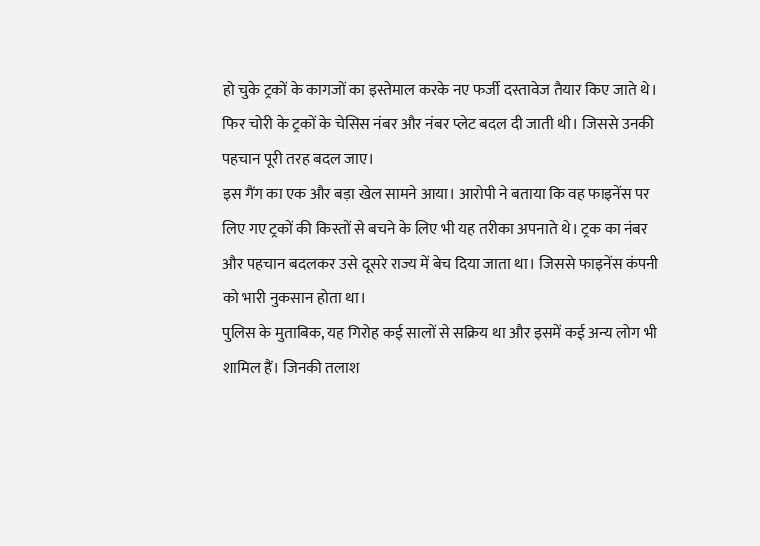हो चुके ट्रकों के कागजों का इस्तेमाल करके नए फर्जी दस्तावेज तैयार किए जाते थे। फिर चोरी के ट्रकों के चेसिस नंबर और नंबर प्लेट बदल दी जाती थी। जिससे उनकी पहचान पूरी तरह बदल जाए।
इस गैंग का एक और बड़ा खेल सामने आया। आरोपी ने बताया कि वह फाइनेंस पर लिए गए ट्रकों की किस्तों से बचने के लिए भी यह तरीका अपनाते थे। ट्रक का नंबर और पहचान बदलकर उसे दूसरे राज्य में बेच दिया जाता था। जिससे फाइनेंस कंपनी को भारी नुकसान होता था।
पुलिस के मुताबिक, यह गिरोह कई सालों से सक्रिय था और इसमें कई अन्य लोग भी शामिल हैं। जिनकी तलाश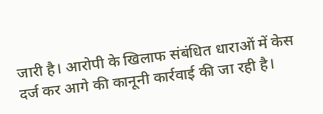जारी है। आरोपी के खिलाफ संबंधित धाराओं में केस दर्ज कर आगे की कानूनी कार्रवाई की जा रही है।